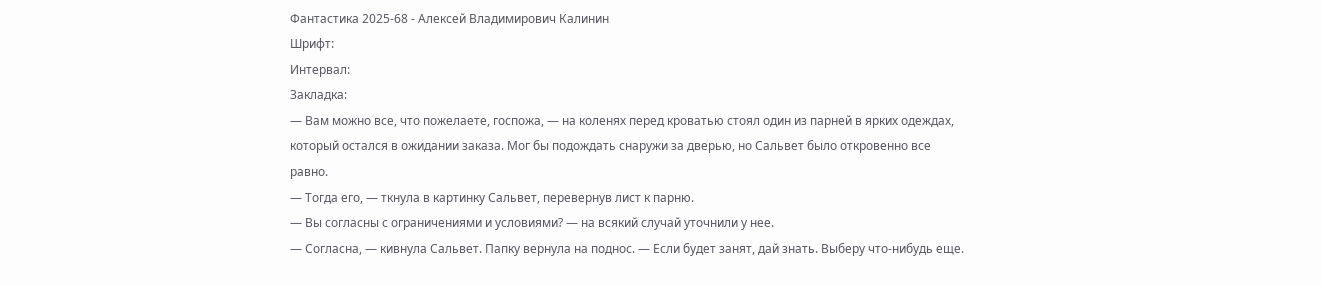Фантастика 2025-68 - Алексей Владимирович Калинин
Шрифт:
Интервал:
Закладка:
— Вам можно все, что пожелаете, госпожа, — на коленях перед кроватью стоял один из парней в ярких одеждах, который остался в ожидании заказа. Мог бы подождать снаружи за дверью, но Сальвет было откровенно все равно.
— Тогда его, — ткнула в картинку Сальвет, перевернув лист к парню.
— Вы согласны с ограничениями и условиями? — на всякий случай уточнили у нее.
— Согласна, — кивнула Сальвет. Папку вернула на поднос. — Если будет занят, дай знать. Выберу что-нибудь еще.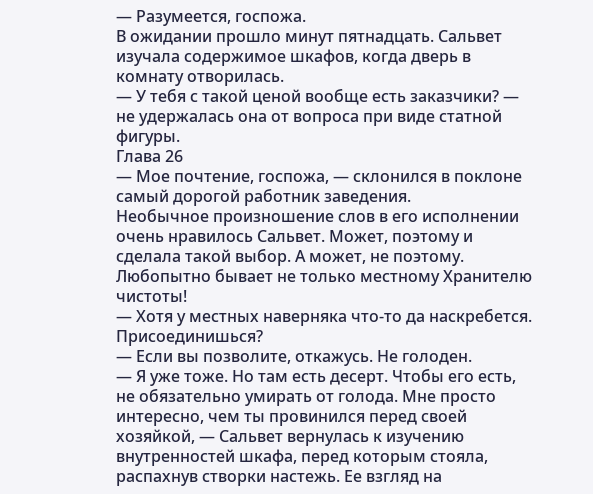— Разумеется, госпожа.
В ожидании прошло минут пятнадцать. Сальвет изучала содержимое шкафов, когда дверь в комнату отворилась.
— У тебя с такой ценой вообще есть заказчики? — не удержалась она от вопроса при виде статной фигуры.
Глава 26
— Мое почтение, госпожа, — склонился в поклоне самый дорогой работник заведения.
Необычное произношение слов в его исполнении очень нравилось Сальвет. Может, поэтому и сделала такой выбор. А может, не поэтому. Любопытно бывает не только местному Хранителю чистоты!
— Хотя у местных наверняка что-то да наскребется. Присоединишься?
— Если вы позволите, откажусь. Не голоден.
— Я уже тоже. Но там есть десерт. Чтобы его есть, не обязательно умирать от голода. Мне просто интересно, чем ты провинился перед своей хозяйкой, — Сальвет вернулась к изучению внутренностей шкафа, перед которым стояла, распахнув створки настежь. Ее взгляд на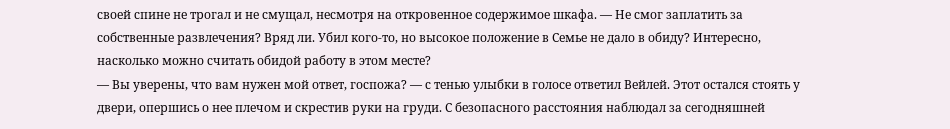своей спине не трогал и не смущал, несмотря на откровенное содержимое шкафа. — Не смог заплатить за собственные развлечения? Вряд ли. Убил кого-то, но высокое положение в Семье не дало в обиду? Интересно, насколько можно считать обидой работу в этом месте?
— Вы уверены, что вам нужен мой ответ, госпожа? — с тенью улыбки в голосе ответил Вейлей. Этот остался стоять у двери, опершись о нее плечом и скрестив руки на груди. С безопасного расстояния наблюдал за сегодняшней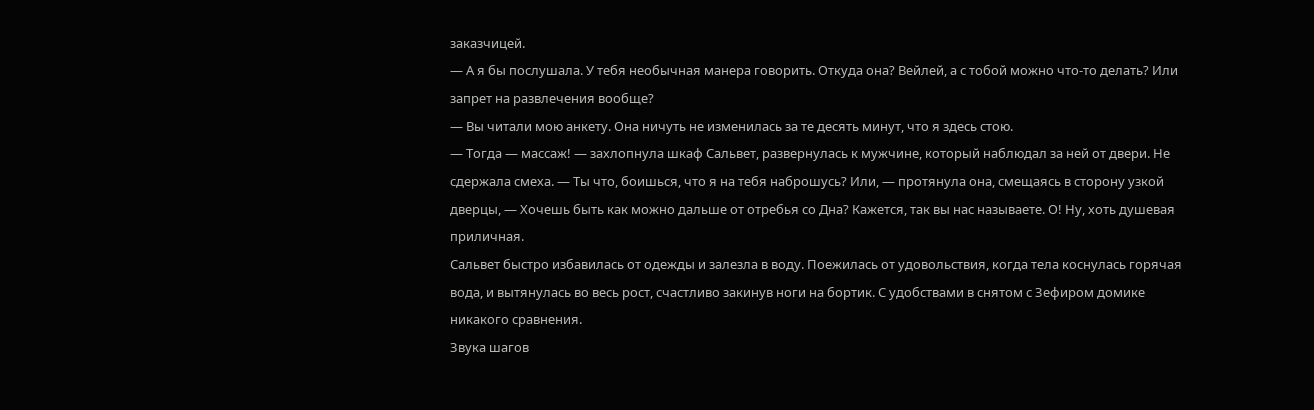заказчицей.
— А я бы послушала. У тебя необычная манера говорить. Откуда она? Вейлей, а с тобой можно что-то делать? Или запрет на развлечения вообще?
— Вы читали мою анкету. Она ничуть не изменилась за те десять минут, что я здесь стою.
— Тогда — массаж! — захлопнула шкаф Сальвет, развернулась к мужчине, который наблюдал за ней от двери. Не сдержала смеха. — Ты что, боишься, что я на тебя наброшусь? Или, — протянула она, смещаясь в сторону узкой дверцы, — Хочешь быть как можно дальше от отребья со Дна? Кажется, так вы нас называете. О! Ну, хоть душевая приличная.
Сальвет быстро избавилась от одежды и залезла в воду. Поежилась от удовольствия, когда тела коснулась горячая вода, и вытянулась во весь рост, счастливо закинув ноги на бортик. С удобствами в снятом с Зефиром домике никакого сравнения.
Звука шагов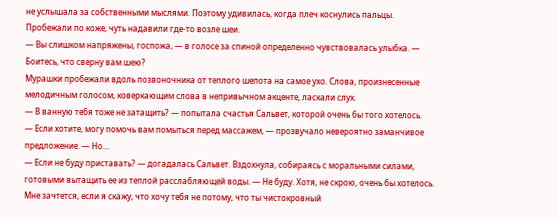не услышала за собственными мыслями. Поэтому удивилась, когда плеч коснулись пальцы. Пробежали по коже, чуть надавили где-то возле шеи.
— Вы слишком напряжены, госпожа, — в голосе за спиной определенно чувствовалась улыбка. — Боитесь, что сверну вам шею?
Мурашки пробежали вдоль позвоночника от теплого шепота на самое ухо. Слова, произнесенные мелодичным голосом, коверкающим слова в непривычном акценте, ласкали слух.
— В ванную тебя тоже не затащить? — попытала счастья Сальвет, которой очень бы того хотелось.
— Если хотите, могу помочь вам помыться перед массажем, — прозвучало невероятно заманчивое предложение. — Но…
— Если не буду приставать? — догадалась Сальвет. Вздохнула, собираясь с моральными силами, готовыми вытащить ее из теплой расслабляющей воды. — Не буду. Хотя, не скрою, очень бы хотелось. Мне зачтется, если я скажу, что хочу тебя не потому, что ты чистокровный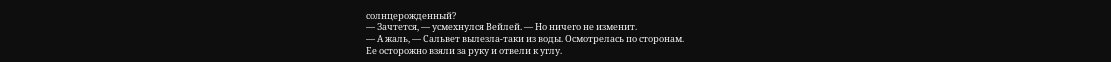солнцерожденный?
— Зачтется, — усмехнулся Вейлей. — Но ничего не изменит.
— А жаль, — Сальвет вылезла-таки из воды. Осмотрелась по сторонам.
Ее осторожно взяли за руку и отвели к углу.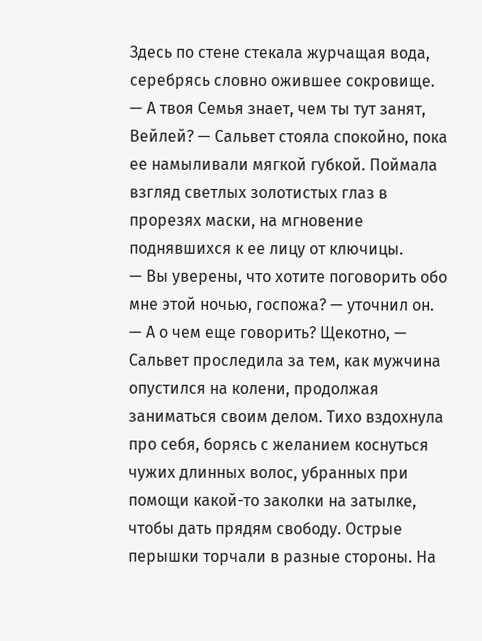Здесь по стене стекала журчащая вода, серебрясь словно ожившее сокровище.
— А твоя Семья знает, чем ты тут занят, Вейлей? — Сальвет стояла спокойно, пока ее намыливали мягкой губкой. Поймала взгляд светлых золотистых глаз в прорезях маски, на мгновение поднявшихся к ее лицу от ключицы.
— Вы уверены, что хотите поговорить обо мне этой ночью, госпожа? — уточнил он.
— А о чем еще говорить? Щекотно, — Сальвет проследила за тем, как мужчина опустился на колени, продолжая заниматься своим делом. Тихо вздохнула про себя, борясь с желанием коснуться чужих длинных волос, убранных при помощи какой-то заколки на затылке, чтобы дать прядям свободу. Острые перышки торчали в разные стороны. На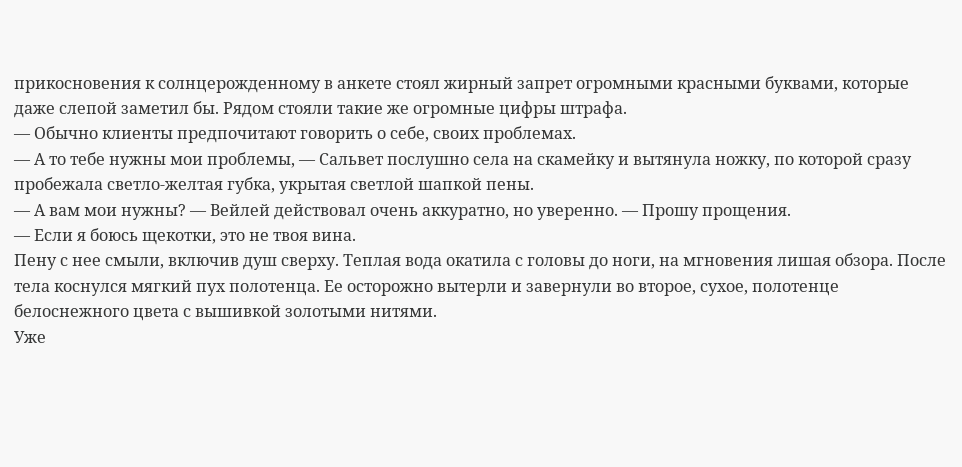прикосновения к солнцерожденному в анкете стоял жирный запрет огромными красными буквами, которые даже слепой заметил бы. Рядом стояли такие же огромные цифры штрафа.
— Обычно клиенты предпочитают говорить о себе, своих проблемах.
— А то тебе нужны мои проблемы, — Сальвет послушно села на скамейку и вытянула ножку, по которой сразу пробежала светло-желтая губка, укрытая светлой шапкой пены.
— А вам мои нужны? — Вейлей действовал очень аккуратно, но уверенно. — Прошу прощения.
— Если я боюсь щекотки, это не твоя вина.
Пену с нее смыли, включив душ сверху. Теплая вода окатила с головы до ноги, на мгновения лишая обзора. После тела коснулся мягкий пух полотенца. Ее осторожно вытерли и завернули во второе, сухое, полотенце белоснежного цвета с вышивкой золотыми нитями.
Уже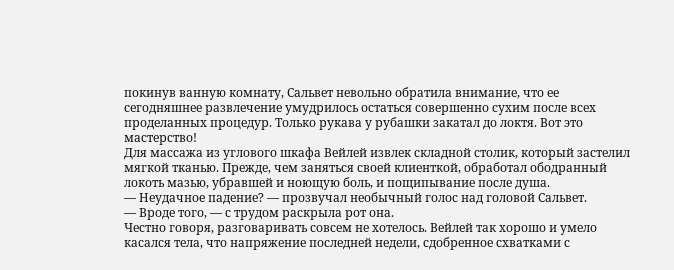покинув ванную комнату, Сальвет невольно обратила внимание, что ее сегодняшнее развлечение умудрилось остаться совершенно сухим после всех проделанных процедур. Только рукава у рубашки закатал до локтя. Вот это мастерство!
Для массажа из углового шкафа Вейлей извлек складной столик, который застелил мягкой тканью. Прежде, чем заняться своей клиенткой, обработал ободранный локоть мазью, убравшей и ноющую боль, и пощипывание после душа.
— Неудачное падение? — прозвучал необычный голос над головой Сальвет.
— Вроде того, — с трудом раскрыла рот она.
Честно говоря, разговаривать совсем не хотелось. Вейлей так хорошо и умело касался тела, что напряжение последней недели, сдобренное схватками с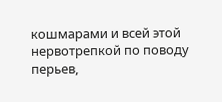кошмарами и всей этой нервотрепкой по поводу перьев,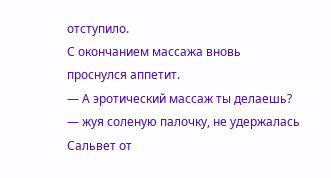отступило.
С окончанием массажа вновь проснулся аппетит.
— А эротический массаж ты делаешь? — жуя соленую палочку, не удержалась Сальвет от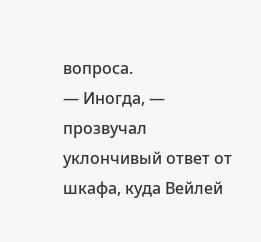вопроса.
— Иногда, — прозвучал уклончивый ответ от шкафа, куда Вейлей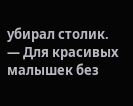убирал столик.
— Для красивых малышек без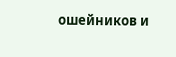ошейников и